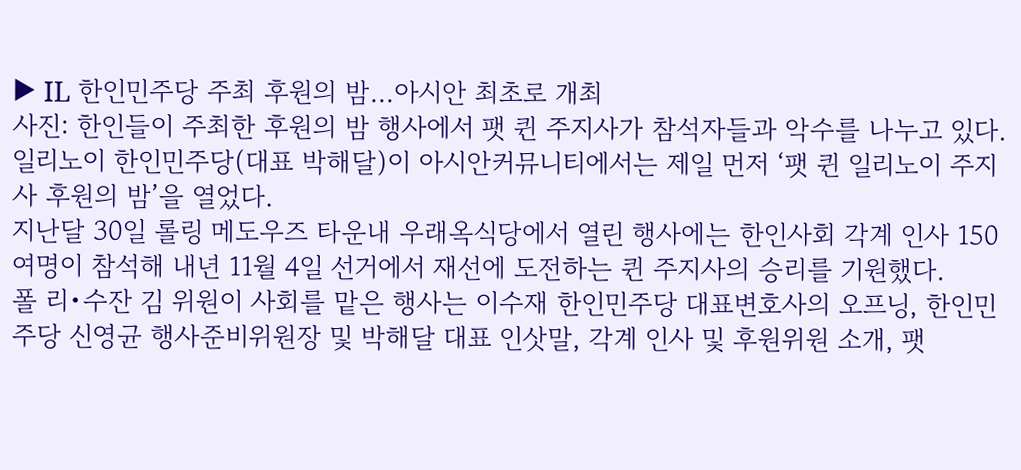▶ IL 한인민주당 주최 후원의 밤…아시안 최초로 개최
사진: 한인들이 주최한 후원의 밤 행사에서 팻 퀸 주지사가 참석자들과 악수를 나누고 있다.
일리노이 한인민주당(대표 박해달)이 아시안커뮤니티에서는 제일 먼저 ‘팻 퀸 일리노이 주지사 후원의 밤’을 열었다.
지난달 30일 롤링 메도우즈 타운내 우래옥식당에서 열린 행사에는 한인사회 각계 인사 150여명이 참석해 내년 11월 4일 선거에서 재선에 도전하는 퀸 주지사의 승리를 기원했다.
폴 리•수잔 김 위원이 사회를 맡은 행사는 이수재 한인민주당 대표변호사의 오프닝, 한인민주당 신영균 행사준비위원장 및 박해달 대표 인삿말, 각계 인사 및 후원위원 소개, 팻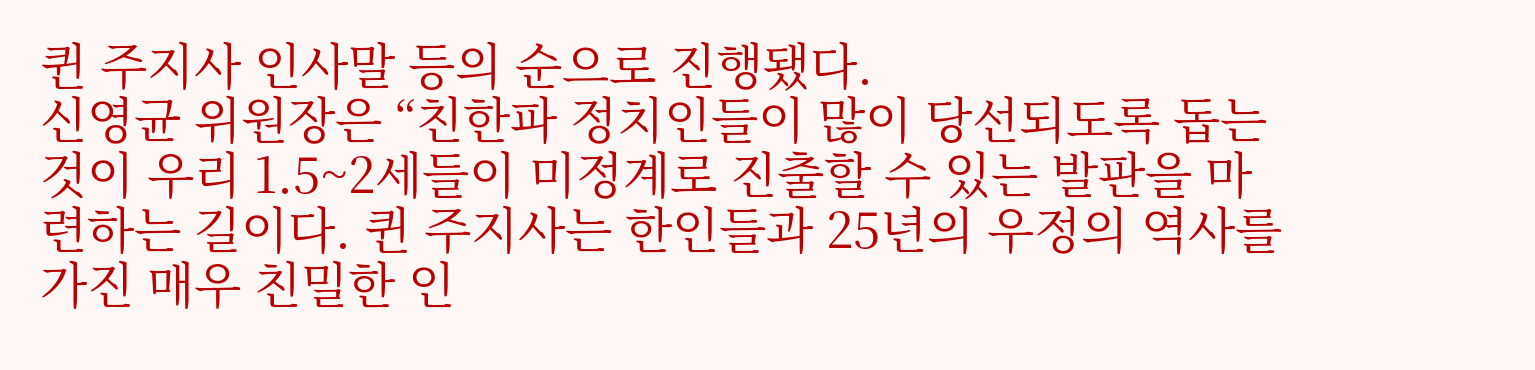퀸 주지사 인사말 등의 순으로 진행됐다.
신영균 위원장은 “친한파 정치인들이 많이 당선되도록 돕는 것이 우리 1.5~2세들이 미정계로 진출할 수 있는 발판을 마련하는 길이다. 퀸 주지사는 한인들과 25년의 우정의 역사를 가진 매우 친밀한 인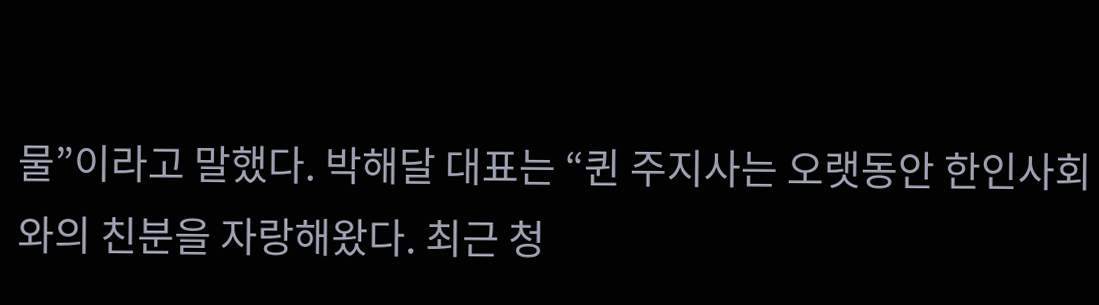물”이라고 말했다. 박해달 대표는 “퀸 주지사는 오랫동안 한인사회와의 친분을 자랑해왔다. 최근 청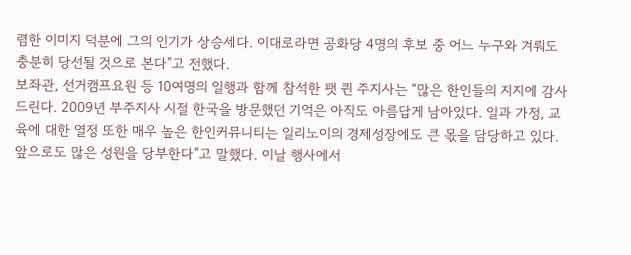렴한 이미지 덕분에 그의 인기가 상승세다. 이대로라면 공화당 4명의 후보 중 어느 누구와 겨뤄도 충분히 당선될 것으로 본다”고 전했다.
보좌관, 선거캠프요원 등 10여명의 일행과 함께 참석한 팻 퀸 주지사는 “많은 한인들의 지지에 감사드린다. 2009년 부주지사 시절 한국을 방문했던 기억은 아직도 아름답게 남아있다. 일과 가정, 교육에 대한 열정 또한 매우 높은 한인커뮤니티는 일리노이의 경제성장에도 큰 몫을 담당하고 있다. 앞으로도 많은 성원을 당부한다”고 말했다. 이날 행사에서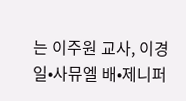는 이주원 교사, 이경일•사뮤엘 배•제니퍼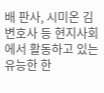배 판사, 시미온 김 변호사 등 현지사회에서 활동하고 있는 유능한 한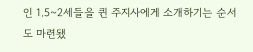인 1.5~2세들을 퀸 주지사에게 소개하기는 순서도 마련됐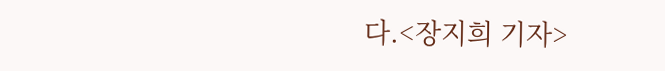다.<장지희 기자>